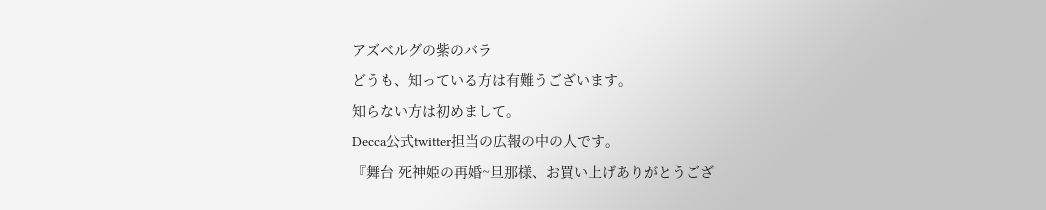アズベルグの紫のバラ
どうも、知っている方は有難うございます。
知らない方は初めまして。
Decca公式twitter担当の広報の中の人です。
『舞台 死神姫の再婚~旦那様、お買い上げありがとうござ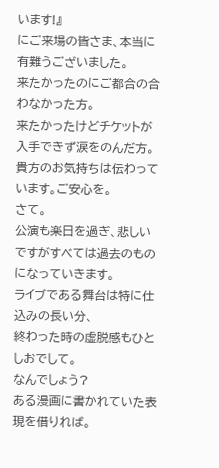います!』
にご来場の皆さま、本当に有難うございました。
来たかったのにご都合の合わなかった方。
来たかったけどチケットが入手できず涙をのんだ方。
貴方のお気持ちは伝わっています。ご安心を。
さて。
公演も楽日を過ぎ、悲しいですがすべては過去のものになっていきます。
ライブである舞台は特に仕込みの長い分、
終わった時の虚脱感もひとしおでして。
なんでしょう?
ある漫画に書かれていた表現を借りれば。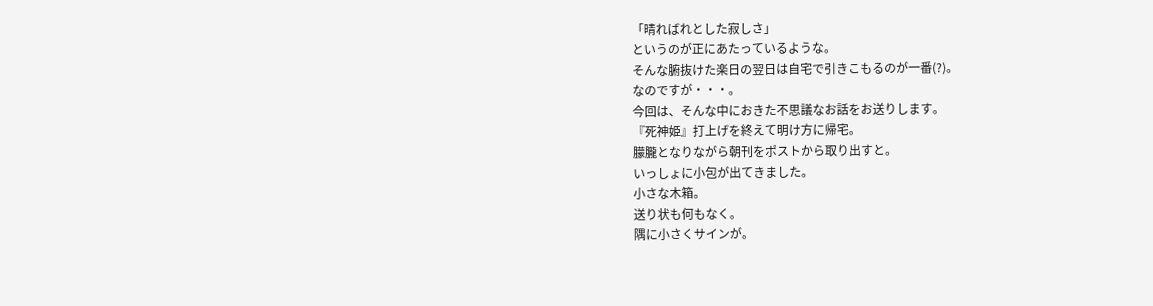「晴ればれとした寂しさ」
というのが正にあたっているような。
そんな腑抜けた楽日の翌日は自宅で引きこもるのが一番(?)。
なのですが・・・。
今回は、そんな中におきた不思議なお話をお送りします。
『死神姫』打上げを終えて明け方に帰宅。
朦朧となりながら朝刊をポストから取り出すと。
いっしょに小包が出てきました。
小さな木箱。
送り状も何もなく。
隅に小さくサインが。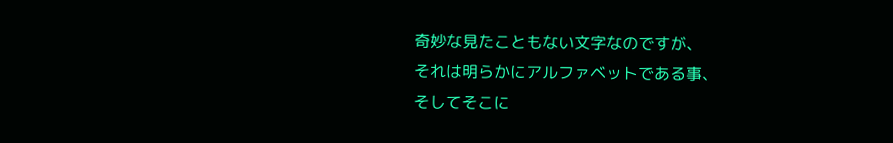奇妙な見たこともない文字なのですが、
それは明らかにアルファベットである事、
そしてそこに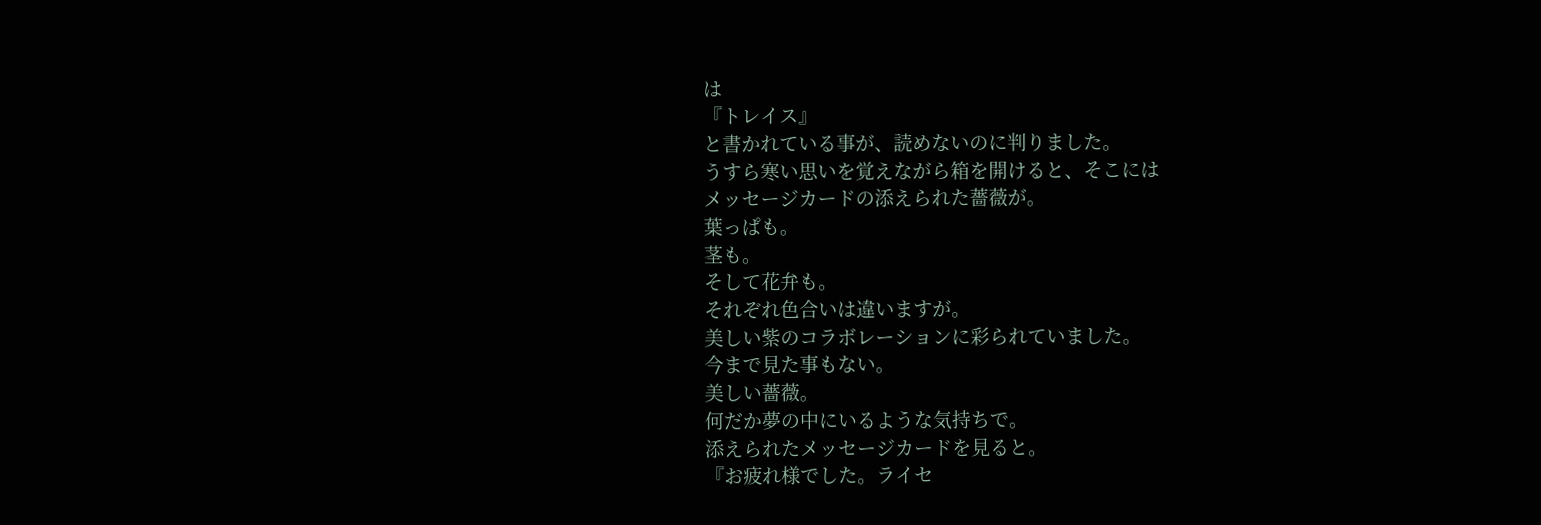は
『トレイス』
と書かれている事が、読めないのに判りました。
うすら寒い思いを覚えながら箱を開けると、そこには
メッセージカードの添えられた薔薇が。
葉っぱも。
茎も。
そして花弁も。
それぞれ色合いは違いますが。
美しい紫のコラボレーションに彩られていました。
今まで見た事もない。
美しい薔薇。
何だか夢の中にいるような気持ちで。
添えられたメッセージカードを見ると。
『お疲れ様でした。ライセ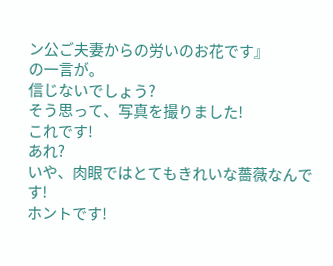ン公ご夫妻からの労いのお花です』
の一言が。
信じないでしょう?
そう思って、写真を撮りました!
これです!
あれ?
いや、肉眼ではとてもきれいな薔薇なんです!
ホントです!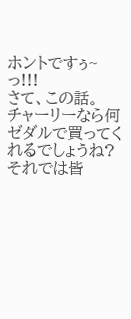ホントですぅ~っ!!!
さて、この話。
チャーリーなら何ゼダルで買ってくれるでしょうね?
それでは皆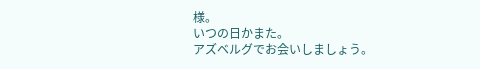様。
いつの日かまた。
アズベルグでお会いしましょう。